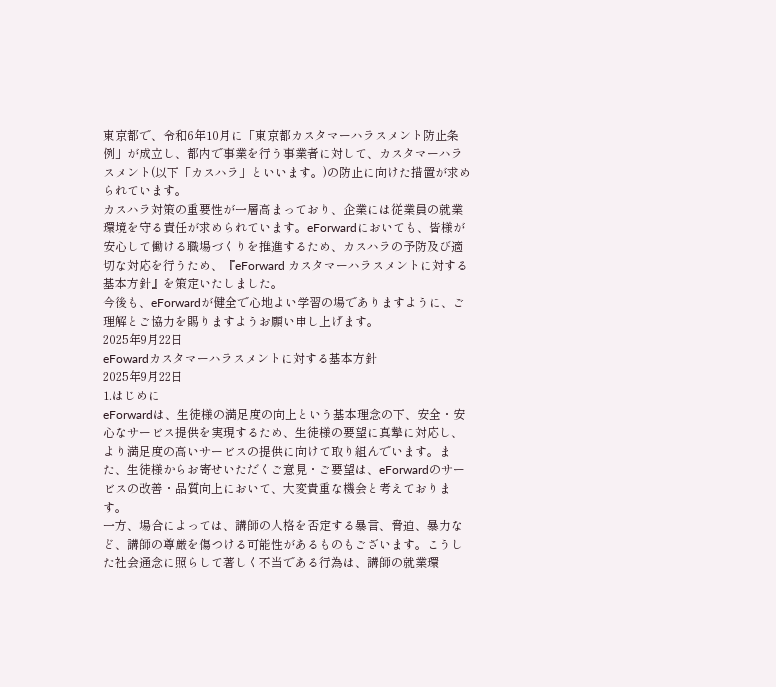東京都で、令和6年10月に「東京都カスタマーハラスメント防止条例」が成立し、都内で事業を行う事業者に対して、カスタマーハラスメント(以下「カスハラ」といいます。)の防止に向けた措置が求められています。
カスハラ対策の重要性が一層高まっており、企業には従業員の就業環境を守る責任が求められています。eForwardにおいても、皆様が安心して働ける職場づくりを推進するため、カスハラの予防及び適切な対応を行うため、『eForward カスタマーハラスメントに対する基本方針』を策定いたしました。
今後も、eForwardが健全で心地よい学習の場でありますように、ご理解とご協力を賜りますようお願い申し上げます。
2025年9月22日
eFowardカスタマーハラスメントに対する基本方針
2025年9月22日
1.はじめに
eForwardは、生徒様の満足度の向上という基本理念の下、安全・安心なサービス提供を実現するため、生徒様の要望に真摯に対応し、より満足度の高いサービスの提供に向けて取り組んでいます。また、生徒様からお寄せいただくご意見・ご要望は、eForwardのサービスの改善・品質向上において、大変貴重な機会と考えております。
一方、場合によっては、講師の人格を否定する暴言、脅迫、暴力など、講師の尊厳を傷つける可能性があるものもございます。こうした社会通念に照らして著しく不当である行為は、講師の就業環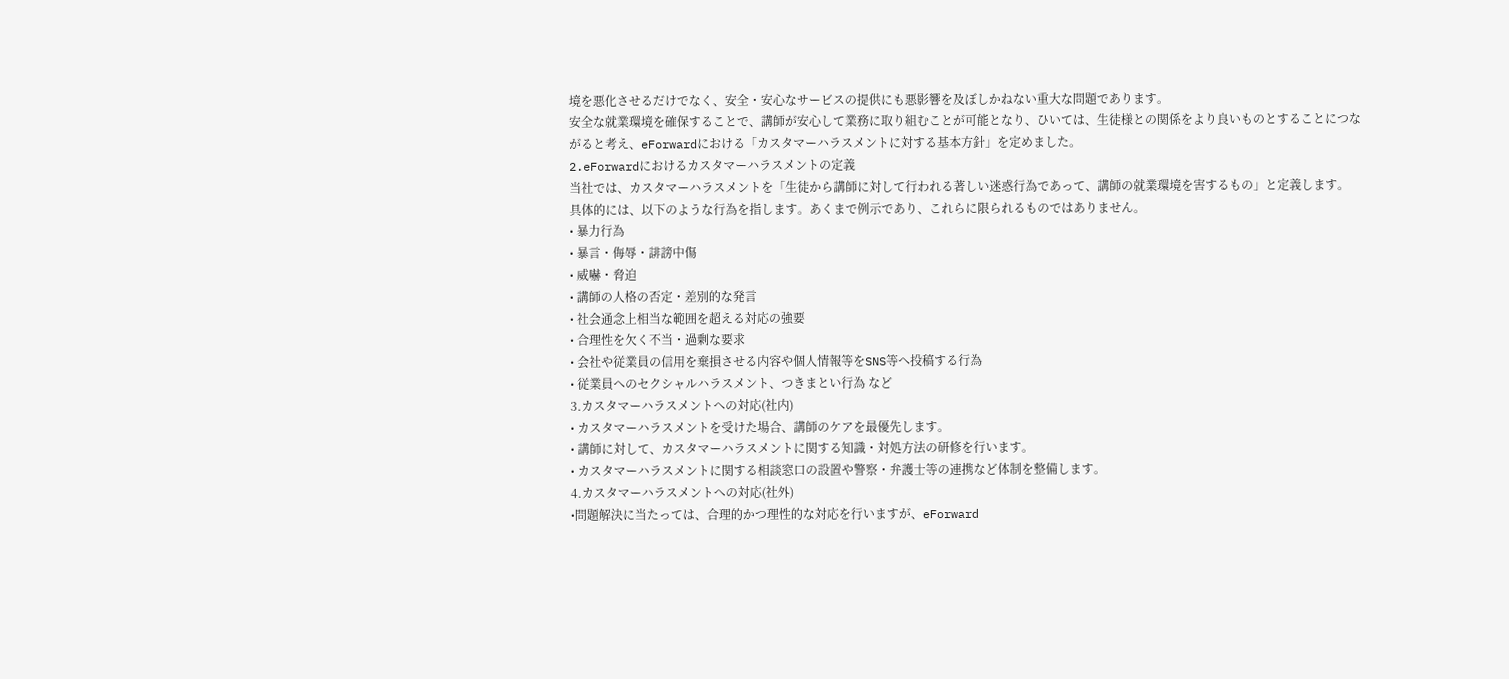境を悪化させるだけでなく、安全・安心なサービスの提供にも悪影響を及ぼしかねない重大な問題であります。
安全な就業環境を確保することで、講師が安心して業務に取り組むことが可能となり、ひいては、生徒様との関係をより良いものとすることにつながると考え、eForwardにおける「カスタマーハラスメントに対する基本方針」を定めました。
2.eForwardにおけるカスタマーハラスメントの定義
当社では、カスタマーハラスメントを「生徒から講師に対して行われる著しい迷惑行為であって、講師の就業環境を害するもの」と定義します。
具体的には、以下のような行為を指します。あくまで例示であり、これらに限られるものではありません。
• 暴力行為
• 暴言・侮辱・誹謗中傷
• 威嚇・脅迫
• 講師の人格の否定・差別的な発言
• 社会通念上相当な範囲を超える対応の強要
• 合理性を欠く不当・過剰な要求
• 会社や従業員の信用を棄損させる内容や個人情報等をSNS等へ投稿する行為
• 従業員へのセクシャルハラスメント、つきまとい行為 など
3.カスタマーハラスメントへの対応(社内)
• カスタマーハラスメントを受けた場合、講師のケアを最優先します。
• 講師に対して、カスタマーハラスメントに関する知識・対処方法の研修を行います。
• カスタマーハラスメントに関する相談窓口の設置や警察・弁護士等の連携など体制を整備します。
4.カスタマーハラスメントへの対応(社外)
•問題解決に当たっては、合理的かつ理性的な対応を行いますが、eForward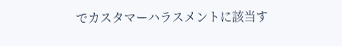でカスタマーハラスメントに該当す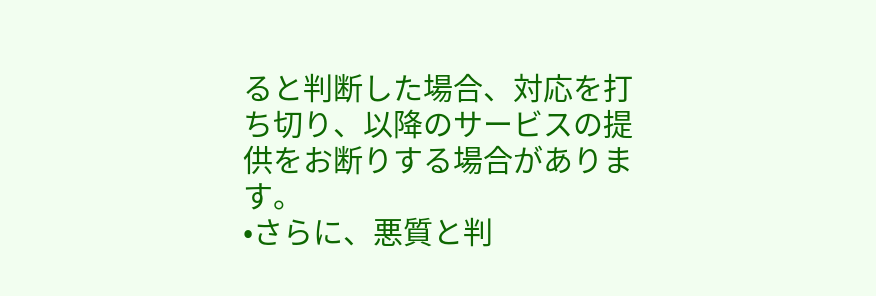ると判断した場合、対応を打ち切り、以降のサービスの提供をお断りする場合があります。
•さらに、悪質と判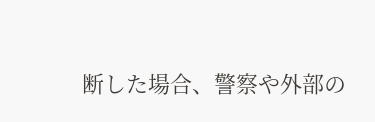断した場合、警察や外部の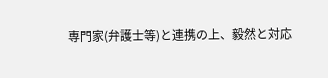専門家(弁護士等)と連携の上、毅然と対応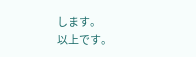します。
以上です。